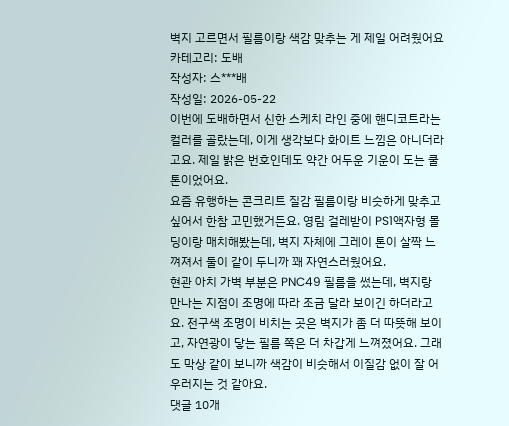벽지 고르면서 필름이랑 색감 맞추는 게 제일 어려웠어요
카테고리: 도배
작성자: 스***배
작성일: 2026-05-22
이번에 도배하면서 신한 스케치 라인 중에 핸디코트라는 컬러를 골랐는데, 이게 생각보다 화이트 느낌은 아니더라고요. 제일 밝은 번호인데도 약간 어두운 기운이 도는 쿨톤이었어요.
요즘 유행하는 콘크리트 질감 필름이랑 비슷하게 맞추고 싶어서 한참 고민했거든요. 영림 걸레받이 PS1액자형 몰딩이랑 매치해봤는데, 벽지 자체에 그레이 톤이 살짝 느껴져서 둘이 같이 두니까 꽤 자연스러웠어요.
현관 아치 가벽 부분은 PNC49 필름을 썼는데, 벽지랑 만나는 지점이 조명에 따라 조금 달라 보이긴 하더라고요. 전구색 조명이 비치는 곳은 벽지가 좀 더 따뜻해 보이고, 자연광이 닿는 필름 쪽은 더 차갑게 느껴졌어요. 그래도 막상 같이 보니까 색감이 비슷해서 이질감 없이 잘 어우러지는 것 같아요.
댓글 10개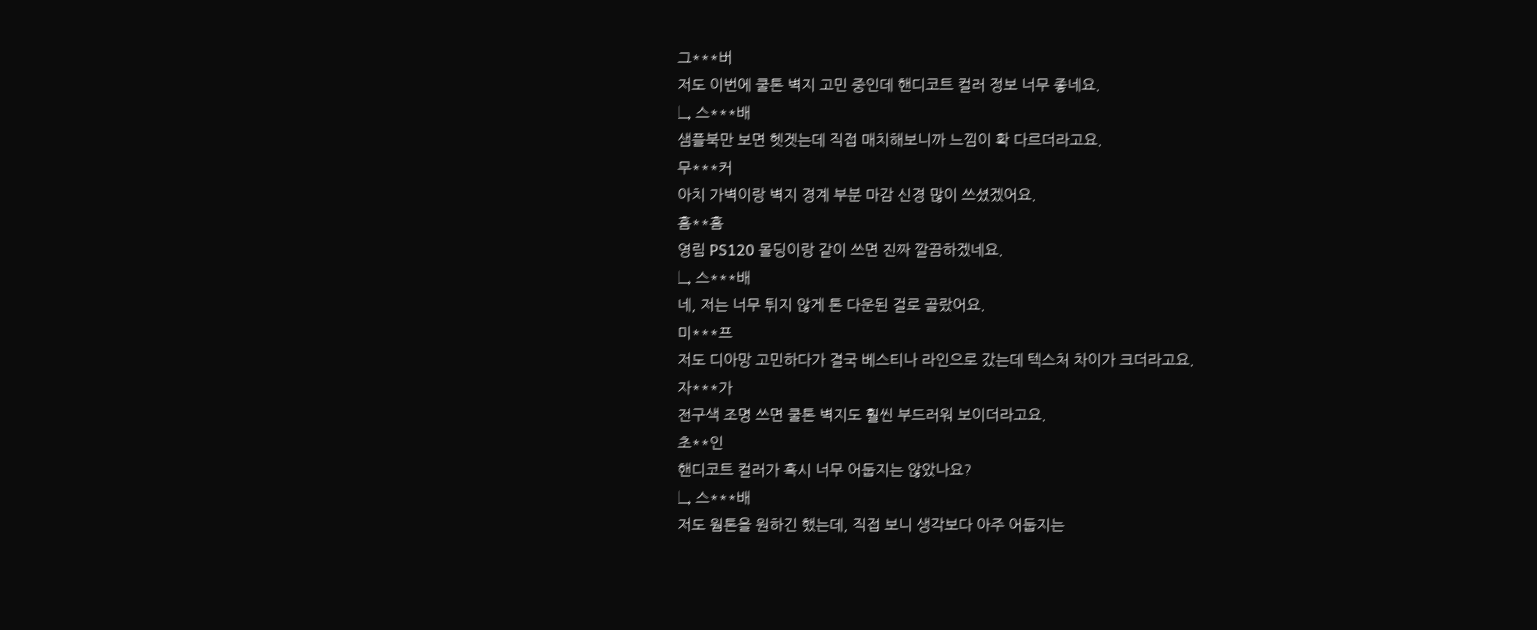그***버
저도 이번에 쿨톤 벽지 고민 중인데 핸디코트 컬러 정보 너무 좋네요.
↳ 스***배
샘플북만 보면 헷겟는데 직접 매치해보니까 느낌이 확 다르더라고요.
무***커
아치 가벽이랑 벽지 경계 부분 마감 신경 많이 쓰셨겠어요.
홈**홈
영림 PS120 몰딩이랑 같이 쓰면 진짜 깔끔하겠네요.
↳ 스***배
네, 저는 너무 튀지 않게 톤 다운된 걸로 골랐어요.
미***프
저도 디아망 고민하다가 결국 베스티나 라인으로 갔는데 텍스처 차이가 크더라고요.
자***가
전구색 조명 쓰면 쿨톤 벽지도 훨씬 부드러워 보이더라고요.
초**인
핸디코트 컬러가 혹시 너무 어둡지는 않았나요?
↳ 스***배
저도 웜톤을 원하긴 했는데, 직접 보니 생각보다 아주 어둡지는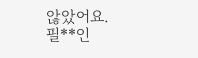않았어요.
필**인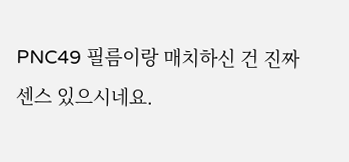PNC49 필름이랑 매치하신 건 진짜 센스 있으시네요.